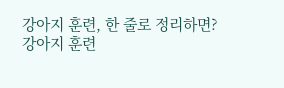강아지 훈련, 한 줄로 정리하면?
강아지 훈련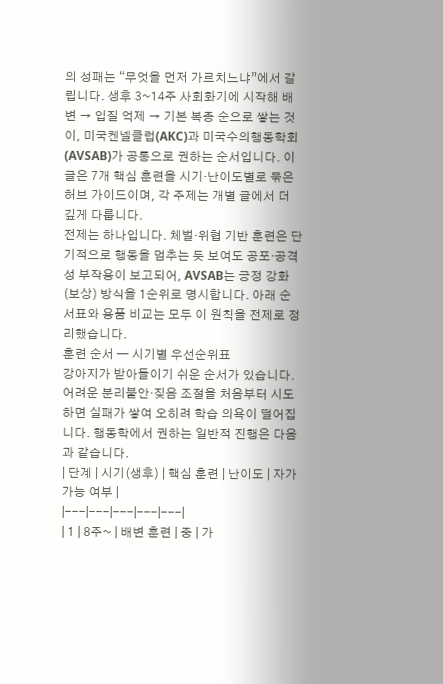의 성패는 “무엇을 먼저 가르치느냐”에서 갈립니다. 생후 3~14주 사회화기에 시작해 배변 → 입질 억제 → 기본 복종 순으로 쌓는 것이, 미국켄넬클럽(AKC)과 미국수의행동학회(AVSAB)가 공통으로 권하는 순서입니다. 이 글은 7개 핵심 훈련을 시기·난이도별로 묶은 허브 가이드이며, 각 주제는 개별 글에서 더 깊게 다룹니다.
전제는 하나입니다. 체벌·위협 기반 훈련은 단기적으로 행동을 멈추는 듯 보여도 공포·공격성 부작용이 보고되어, AVSAB는 긍정 강화(보상) 방식을 1순위로 명시합니다. 아래 순서표와 용품 비교는 모두 이 원칙을 전제로 정리했습니다.
훈련 순서 — 시기별 우선순위표
강아지가 받아들이기 쉬운 순서가 있습니다. 어려운 분리불안·짖음 조절을 처음부터 시도하면 실패가 쌓여 오히려 학습 의욕이 떨어집니다. 행동학에서 권하는 일반적 진행은 다음과 같습니다.
| 단계 | 시기(생후) | 핵심 훈련 | 난이도 | 자가 가능 여부 |
|---|---|---|---|---|
| 1 | 8주~ | 배변 훈련 | 중 | 가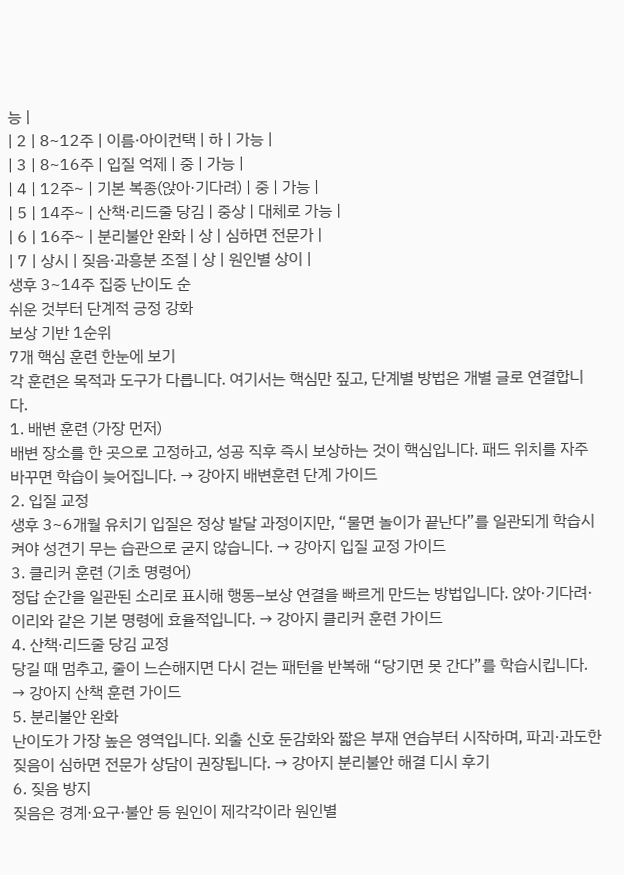능 |
| 2 | 8~12주 | 이름·아이컨택 | 하 | 가능 |
| 3 | 8~16주 | 입질 억제 | 중 | 가능 |
| 4 | 12주~ | 기본 복종(앉아·기다려) | 중 | 가능 |
| 5 | 14주~ | 산책·리드줄 당김 | 중상 | 대체로 가능 |
| 6 | 16주~ | 분리불안 완화 | 상 | 심하면 전문가 |
| 7 | 상시 | 짖음·과흥분 조절 | 상 | 원인별 상이 |
생후 3~14주 집중 난이도 순
쉬운 것부터 단계적 긍정 강화
보상 기반 1순위
7개 핵심 훈련 한눈에 보기
각 훈련은 목적과 도구가 다릅니다. 여기서는 핵심만 짚고, 단계별 방법은 개별 글로 연결합니다.
1. 배변 훈련 (가장 먼저)
배변 장소를 한 곳으로 고정하고, 성공 직후 즉시 보상하는 것이 핵심입니다. 패드 위치를 자주 바꾸면 학습이 늦어집니다. → 강아지 배변훈련 단계 가이드
2. 입질 교정
생후 3~6개월 유치기 입질은 정상 발달 과정이지만, “물면 놀이가 끝난다”를 일관되게 학습시켜야 성견기 무는 습관으로 굳지 않습니다. → 강아지 입질 교정 가이드
3. 클리커 훈련 (기초 명령어)
정답 순간을 일관된 소리로 표시해 행동–보상 연결을 빠르게 만드는 방법입니다. 앉아·기다려·이리와 같은 기본 명령에 효율적입니다. → 강아지 클리커 훈련 가이드
4. 산책·리드줄 당김 교정
당길 때 멈추고, 줄이 느슨해지면 다시 걷는 패턴을 반복해 “당기면 못 간다”를 학습시킵니다. → 강아지 산책 훈련 가이드
5. 분리불안 완화
난이도가 가장 높은 영역입니다. 외출 신호 둔감화와 짧은 부재 연습부터 시작하며, 파괴·과도한 짖음이 심하면 전문가 상담이 권장됩니다. → 강아지 분리불안 해결 디시 후기
6. 짖음 방지
짖음은 경계·요구·불안 등 원인이 제각각이라 원인별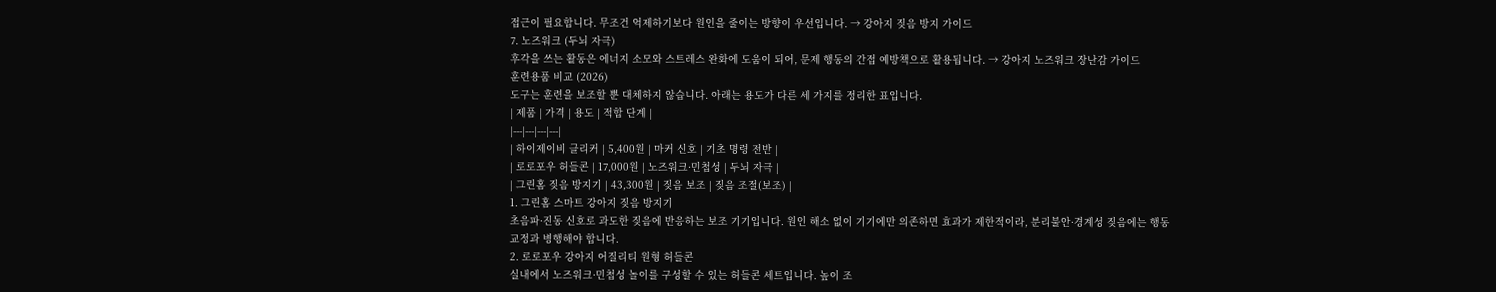접근이 필요합니다. 무조건 억제하기보다 원인을 줄이는 방향이 우선입니다. → 강아지 짖음 방지 가이드
7. 노즈워크 (두뇌 자극)
후각을 쓰는 활동은 에너지 소모와 스트레스 완화에 도움이 되어, 문제 행동의 간접 예방책으로 활용됩니다. → 강아지 노즈워크 장난감 가이드
훈련용품 비교 (2026)
도구는 훈련을 보조할 뿐 대체하지 않습니다. 아래는 용도가 다른 세 가지를 정리한 표입니다.
| 제품 | 가격 | 용도 | 적합 단계 |
|---|---|---|---|
| 하이제이비 클리커 | 5,400원 | 마커 신호 | 기초 명령 전반 |
| 로로포우 허들콘 | 17,000원 | 노즈워크·민첩성 | 두뇌 자극 |
| 그린홈 짖음 방지기 | 43,300원 | 짖음 보조 | 짖음 조절(보조) |
1. 그린홈 스마트 강아지 짖음 방지기
초음파·진동 신호로 과도한 짖음에 반응하는 보조 기기입니다. 원인 해소 없이 기기에만 의존하면 효과가 제한적이라, 분리불안·경계성 짖음에는 행동 교정과 병행해야 합니다.
2. 로로포우 강아지 어질리티 원형 허들콘
실내에서 노즈워크·민첩성 놀이를 구성할 수 있는 허들콘 세트입니다. 높이 조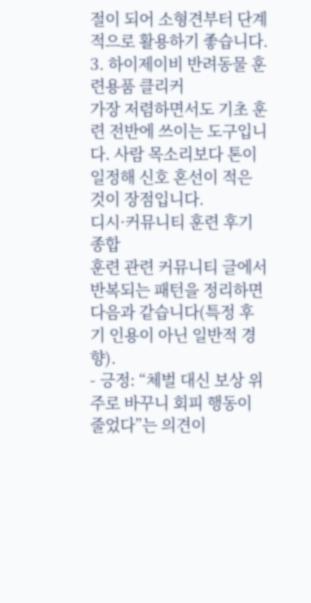절이 되어 소형견부터 단계적으로 활용하기 좋습니다.
3. 하이제이비 반려동물 훈련용품 클리커
가장 저렴하면서도 기초 훈련 전반에 쓰이는 도구입니다. 사람 목소리보다 톤이 일정해 신호 혼선이 적은 것이 장점입니다.
디시·커뮤니티 훈련 후기 종합
훈련 관련 커뮤니티 글에서 반복되는 패턴을 정리하면 다음과 같습니다(특정 후기 인용이 아닌 일반적 경향).
- 긍정: “체벌 대신 보상 위주로 바꾸니 회피 행동이 줄었다”는 의견이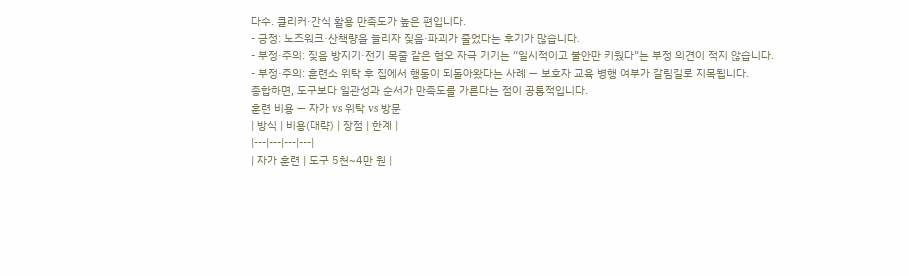다수. 클리커·간식 활용 만족도가 높은 편입니다.
- 긍정: 노즈워크·산책량을 늘리자 짖음·파괴가 줄었다는 후기가 많습니다.
- 부정·주의: 짖음 방지기·전기 목줄 같은 혐오 자극 기기는 “일시적이고 불안만 키웠다”는 부정 의견이 적지 않습니다.
- 부정·주의: 훈련소 위탁 후 집에서 행동이 되돌아왔다는 사례 — 보호자 교육 병행 여부가 갈림길로 지목됩니다.
종합하면, 도구보다 일관성과 순서가 만족도를 가른다는 점이 공통적입니다.
훈련 비용 — 자가 vs 위탁 vs 방문
| 방식 | 비용(대략) | 장점 | 한계 |
|---|---|---|---|
| 자가 훈련 | 도구 5천~4만 원 |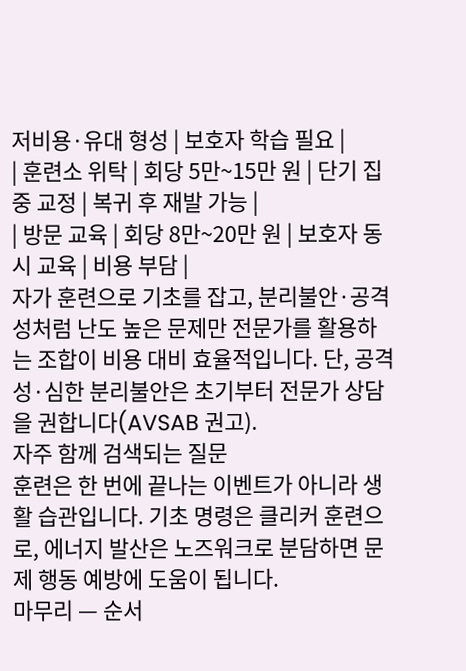저비용·유대 형성 | 보호자 학습 필요 |
| 훈련소 위탁 | 회당 5만~15만 원 | 단기 집중 교정 | 복귀 후 재발 가능 |
| 방문 교육 | 회당 8만~20만 원 | 보호자 동시 교육 | 비용 부담 |
자가 훈련으로 기초를 잡고, 분리불안·공격성처럼 난도 높은 문제만 전문가를 활용하는 조합이 비용 대비 효율적입니다. 단, 공격성·심한 분리불안은 초기부터 전문가 상담을 권합니다(AVSAB 권고).
자주 함께 검색되는 질문
훈련은 한 번에 끝나는 이벤트가 아니라 생활 습관입니다. 기초 명령은 클리커 훈련으로, 에너지 발산은 노즈워크로 분담하면 문제 행동 예방에 도움이 됩니다.
마무리 — 순서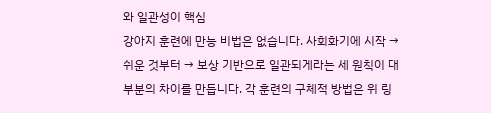와 일관성이 핵심
강아지 훈련에 만능 비법은 없습니다. 사회화기에 시작 → 쉬운 것부터 → 보상 기반으로 일관되게라는 세 원칙이 대부분의 차이를 만듭니다. 각 훈련의 구체적 방법은 위 링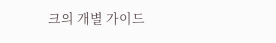크의 개별 가이드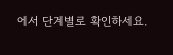에서 단계별로 확인하세요.